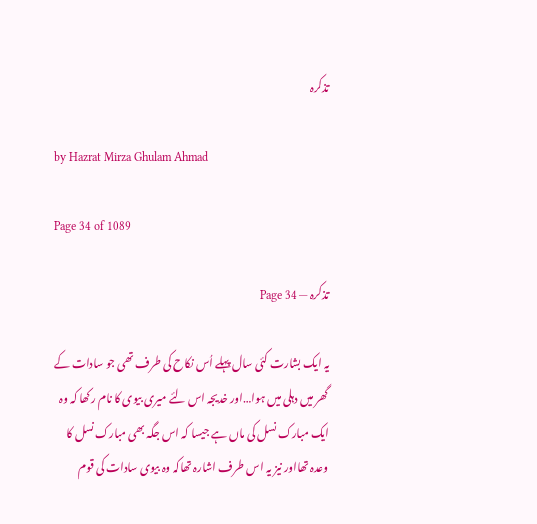تذکرہ

by Hazrat Mirza Ghulam Ahmad

Page 34 of 1089

تذکرہ — Page 34

یہ ایک بشارت کئی سال پہلے اُس نکاح کی طرف تھی جو سادات کے گھر میں دہلی میں ہوا…اور خدیجہ اس لئے میری بیوی کا نام رکھا کہ وہ ایک مبارک نسل کی ماں ہے جیسا کہ اس جگہ بھی مبارک نسل کا وعدہ تھااور نیز یہ اس طرف اشارہ تھاکہ وہ بیوی سادات کی قوم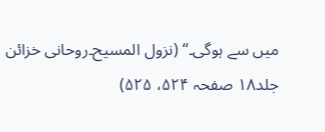میں سے ہوگی۔‘‘ (نزول المسیح۔روحانی خزائن جلد۱۸ صفحہ ۵۲۴، ۵۲۵)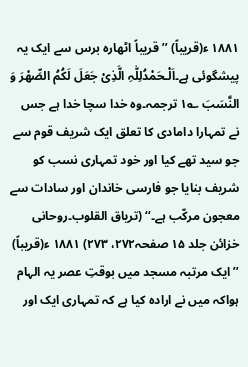۱۸۸۱ ء(قریباً) ’’ قریباً اٹھارہ برس سے ایک یہ پیشگوئی ہے۔اَلْـحَمْدُلِلّٰہِ الَّذِیْ جَعَلَ لَکُمُ الصِّھْرَ وَ النَّسَبَ ؎۱ ترجمہ۔وہ خدا سچا خدا ہے جس نے تمہارا دامادی کا تعلق ایک شریف قوم سے جو سید تھے کیا اور خود تمہاری نسب کو شریف بنایا جو فارسی خاندان اور سادات سے معجون مرکّب ہے۔‘‘ (تریاق القلوب۔روحانی خزائن جلد ۱۵ صفحہ۲۷۲، ۲۷۳) ۱۸۸۱ ء(قریباً) ’’ایک مرتبہ مسجد میں بوقتِ عصر یہ الہام ہواکہ میں نے ارادہ کیا ہے کہ تمہاری ایک اور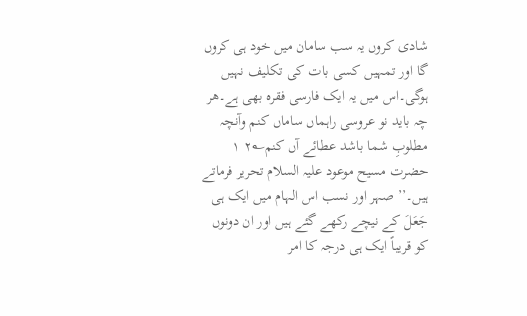شادی کروں یہ سب سامان میں خود ہی کروں گا اور تمہیں کسی بات کی تکلیف نہیں ہوگی۔اس میں یہ ایک فارسی فقرہ بھی ہے۔ھر چہ باید نو عروسی راہماں ساماں کنم وآنچہ مطلوبِ شما باشد عطائے آں کنم؎۲ ۱ حضرت مسیح موعود علیہ السلام تحریر فرماتے ہیں۔’’ صہر اور نسب اس الہام میں ایک ہی جَعَلَ کے نیچے رکھے گئے ہیں اور ان دونوں کو قریباً ایک ہی درجہ کا امر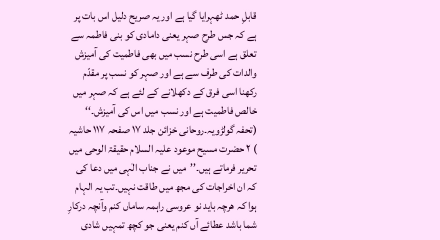قابلِ حمد ٹھہرایا گیا ہے اور یہ صریح دلیل اس بات پر ہے کہ جس طرح صہر یعنی دامادی کو بنی فاطمہ سے تعلق ہے اسی طرح نسب میں بھی فاطمیت کی آمیزش والدات کی طرف سے ہے اور صہر کو نسب پر مقدّم رکھنا اسی فرق کے دکھلانے کے لئے ہے کہ صہر میں خالص فاطمیت ہے اور نسب میں اس کی آمیزش۔‘‘ (تحفہ گولڑویہ۔روحانی خزائن جلد ۱۷ صفحہ ۱۱۷ حاشیہ ) ۲ حضرت مسیح موعود علیہ السلام حقیقۃ الوحی میں تحریر فرماتے ہیں۔’’میں نے جناب الٰہی میں دعا کی کہ ان اخراجات کی مجھ میں طاقت نہیں۔تب یہ الہام ہوا کہ ھرچہ باید نو عروسی راہمہ ساماں کنم وآنچہ درکارِ شما باشد عطائے آں کنم یعنی جو کچھ تمہیں شادی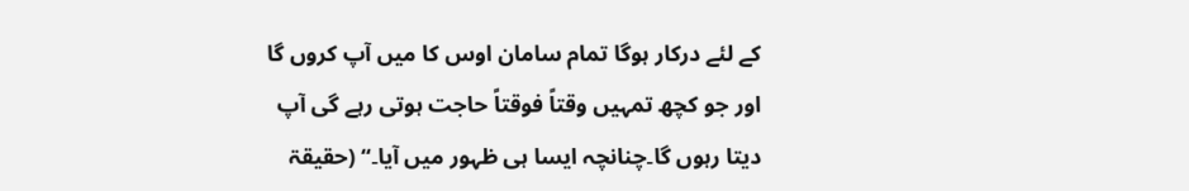کے لئے درکار ہوگا تمام سامان اوس کا میں آپ کروں گا اور جو کچھ تمہیں وقتاً فوقتاً حاجت ہوتی رہے گی آپ دیتا رہوں گا۔چنانچہ ایسا ہی ظہور میں آیا۔‘‘ (حقیقۃ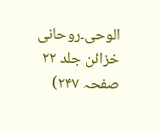الوحی۔روحانی خزائن جلد ۲۲ صفحہ ۲۴۷)